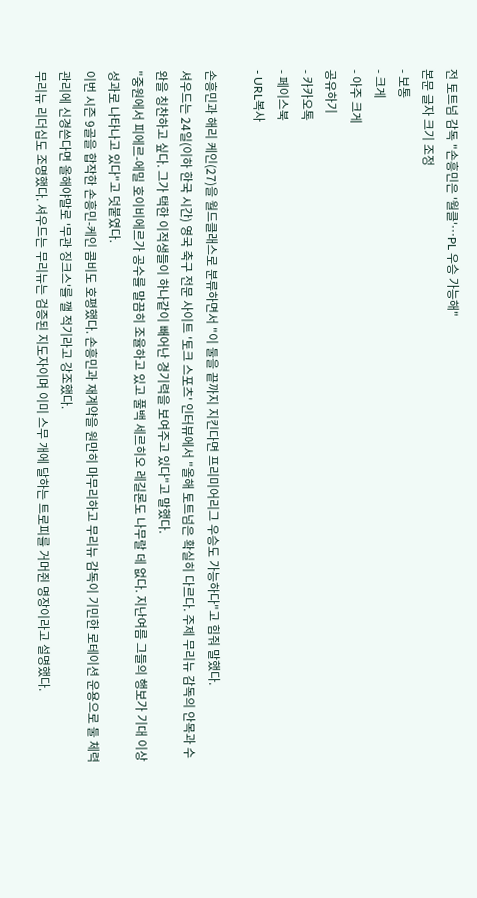전 토트넘 감독 "손흥민은 '월클'…PL 우승 가능해"
본문 글자 크기 조정
- 보통
- 크게
- 아주 크게
공유하기
- 카카오톡
- 페이스북
- URL복사

손흥민과 해리 케인(27)을 월드클래스로 분류하면서 "이 둘을 끝까지 지킨다면 프리미어리그 우승도 가능하다"고 힘줘 말했다.
셔우드는 24일(이하 한국 시간) 영국 축구 전문 사이트 '토크 스포츠' 인터뷰에서 "올해 토트넘은 확실히 다르다. 주제 무리뉴 감독의 안목과 수완을 칭찬하고 싶다. 그가 택한 이적생들이 하나같이 빼어난 경기력을 보여주고 있다"고 말했다.
"중원에서 피에르-에밀 호이비에르가 공수를 말끔히 조율하고 있고 풀백 세르히오 레길론도 나무랄 데 없다. 지난여름 그들의 행보가 기대 이상 성과로 나타나고 있다"고 덧붙였다.
이번 시즌 9골을 합작한 손흥민-케인 콤비도 호평했다. 손흥민과 재계약을 원만히 마무리하고 무리뉴 감독이 기민한 로테이션 운용으로 둘 체력 관리에 신경쓴다면 올해야말로 '무관 징크스'를 깰 적기라고 강조했다.
무리뉴 리더십도 조명했다. 셔우드는 무리뉴는 검증된 지도자이며 이미 스무 개에 달하는 트로피를 거머쥔 명장이라고 설명했다.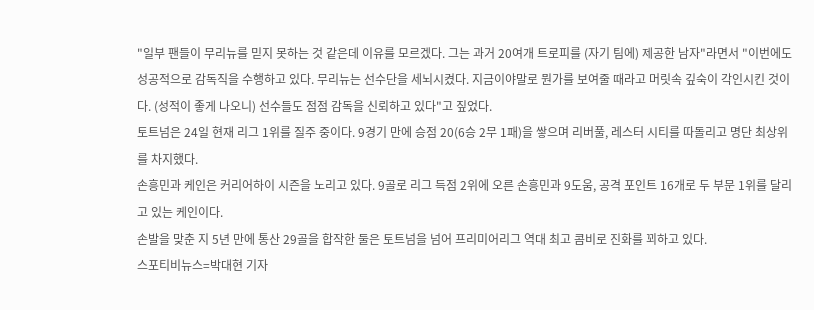"일부 팬들이 무리뉴를 믿지 못하는 것 같은데 이유를 모르겠다. 그는 과거 20여개 트로피를 (자기 팀에) 제공한 남자"라면서 "이번에도 성공적으로 감독직을 수행하고 있다. 무리뉴는 선수단을 세뇌시켰다. 지금이야말로 뭔가를 보여줄 때라고 머릿속 깊숙이 각인시킨 것이다. (성적이 좋게 나오니) 선수들도 점점 감독을 신뢰하고 있다"고 짚었다.
토트넘은 24일 현재 리그 1위를 질주 중이다. 9경기 만에 승점 20(6승 2무 1패)을 쌓으며 리버풀, 레스터 시티를 따돌리고 명단 최상위를 차지했다.
손흥민과 케인은 커리어하이 시즌을 노리고 있다. 9골로 리그 득점 2위에 오른 손흥민과 9도움, 공격 포인트 16개로 두 부문 1위를 달리고 있는 케인이다.
손발을 맞춘 지 5년 만에 통산 29골을 합작한 둘은 토트넘을 넘어 프리미어리그 역대 최고 콤비로 진화를 꾀하고 있다.
스포티비뉴스=박대현 기자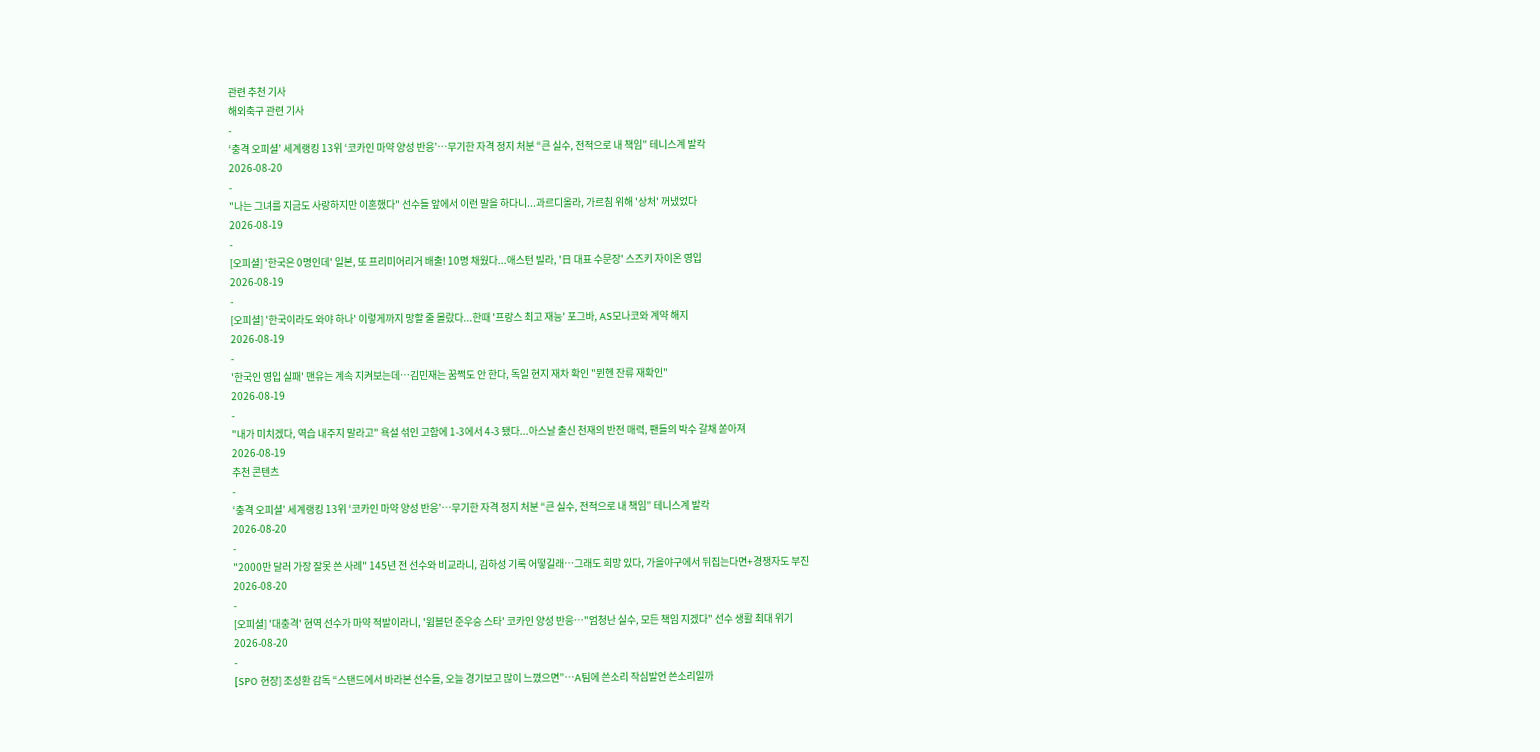관련 추천 기사
해외축구 관련 기사
-
‘충격 오피셜’ 세계랭킹 13위 ‘코카인 마약 양성 반응’…무기한 자격 정지 처분 “큰 실수, 전적으로 내 책임” 테니스계 발칵
2026-08-20
-
"나는 그녀를 지금도 사랑하지만 이혼했다" 선수들 앞에서 이런 말을 하다니...과르디올라, 가르침 위해 '상처' 꺼냈었다
2026-08-19
-
[오피셜] '한국은 0명인데' 일본, 또 프리미어리거 배출! 10명 채웠다...애스턴 빌라, '日 대표 수문장' 스즈키 자이온 영입
2026-08-19
-
[오피셜] '한국이라도 와야 하나' 이렇게까지 망할 줄 몰랐다...한때 '프랑스 최고 재능' 포그바, AS모나코와 계약 해지
2026-08-19
-
'한국인 영입 실패' 맨유는 계속 지켜보는데…김민재는 꿈쩍도 안 한다, 독일 현지 재차 확인 "뮌헨 잔류 재확인"
2026-08-19
-
"내가 미치겠다, 역습 내주지 말라고" 욕설 섞인 고함에 1-3에서 4-3 됐다...아스날 출신 천재의 반전 매력, 팬들의 박수 갈채 쏟아져
2026-08-19
추천 콘텐츠
-
‘충격 오피셜’ 세계랭킹 13위 ‘코카인 마약 양성 반응’…무기한 자격 정지 처분 “큰 실수, 전적으로 내 책임” 테니스계 발칵
2026-08-20
-
"2000만 달러 가장 잘못 쓴 사례" 145년 전 선수와 비교라니, 김하성 기록 어떻길래…그래도 희망 있다, 가을야구에서 뒤집는다면+경쟁자도 부진
2026-08-20
-
[오피셜] '대충격' 현역 선수가 마약 적발이라니, '윔블던 준우승 스타' 코카인 양성 반응…"엄청난 실수, 모든 책임 지겠다" 선수 생활 최대 위기
2026-08-20
-
[SPO 현장] 조성환 감독 “스탠드에서 바라본 선수들, 오늘 경기보고 많이 느꼈으면”…A팀에 쓴소리 작심발언 쓴소리일까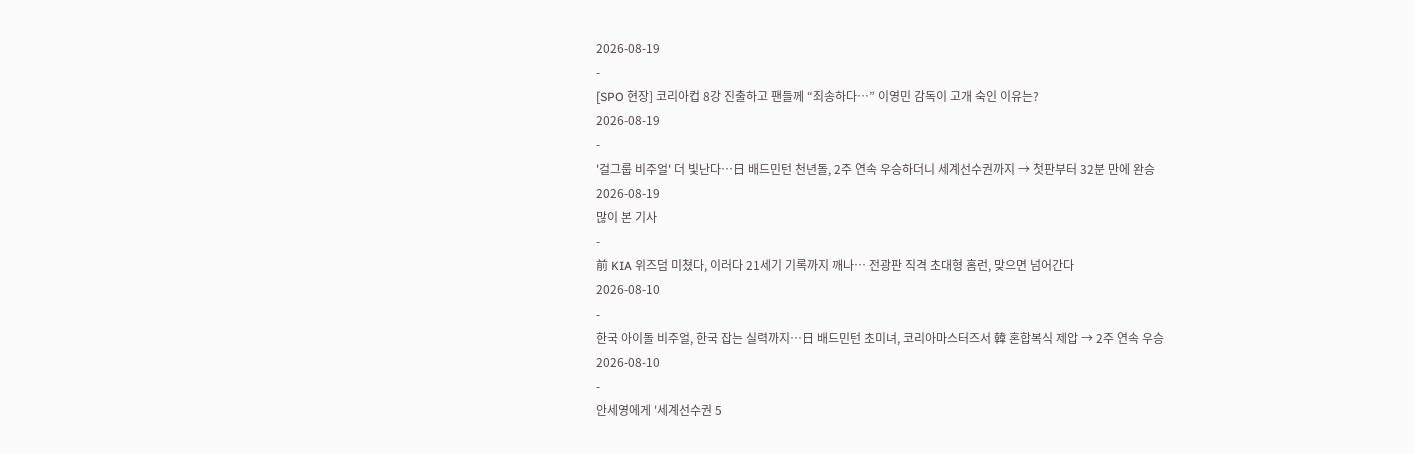2026-08-19
-
[SPO 현장] 코리아컵 8강 진출하고 팬들께 “죄송하다…” 이영민 감독이 고개 숙인 이유는?
2026-08-19
-
'걸그룹 비주얼' 더 빛난다…日 배드민턴 천년돌, 2주 연속 우승하더니 세계선수권까지 → 첫판부터 32분 만에 완승
2026-08-19
많이 본 기사
-
前 KIA 위즈덤 미쳤다, 이러다 21세기 기록까지 깨나… 전광판 직격 초대형 홈런, 맞으면 넘어간다
2026-08-10
-
한국 아이돌 비주얼, 한국 잡는 실력까지…日 배드민턴 초미녀, 코리아마스터즈서 韓 혼합복식 제압 → 2주 연속 우승
2026-08-10
-
안세영에게 '세계선수권 5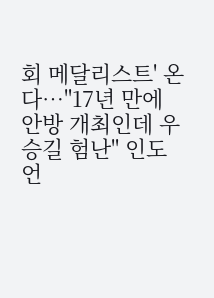회 메달리스트' 온다…"17년 만에 안방 개최인데 우승길 험난" 인도 언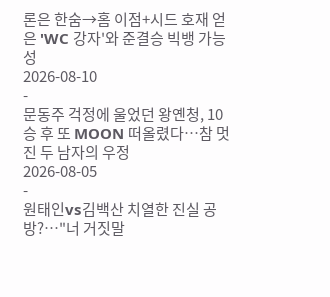론은 한숨→홈 이점+시드 호재 얻은 'WC 강자'와 준결승 빅뱅 가능성
2026-08-10
-
문동주 걱정에 울었던 왕옌청, 10승 후 또 MOON 떠올렸다…참 멋진 두 남자의 우정
2026-08-05
-
원태인vs김백산 치열한 진실 공방?…"너 거짓말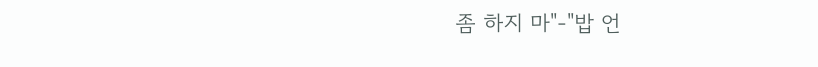좀 하지 마"-"밥 언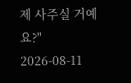제 사주실 거예요?"
2026-08-11